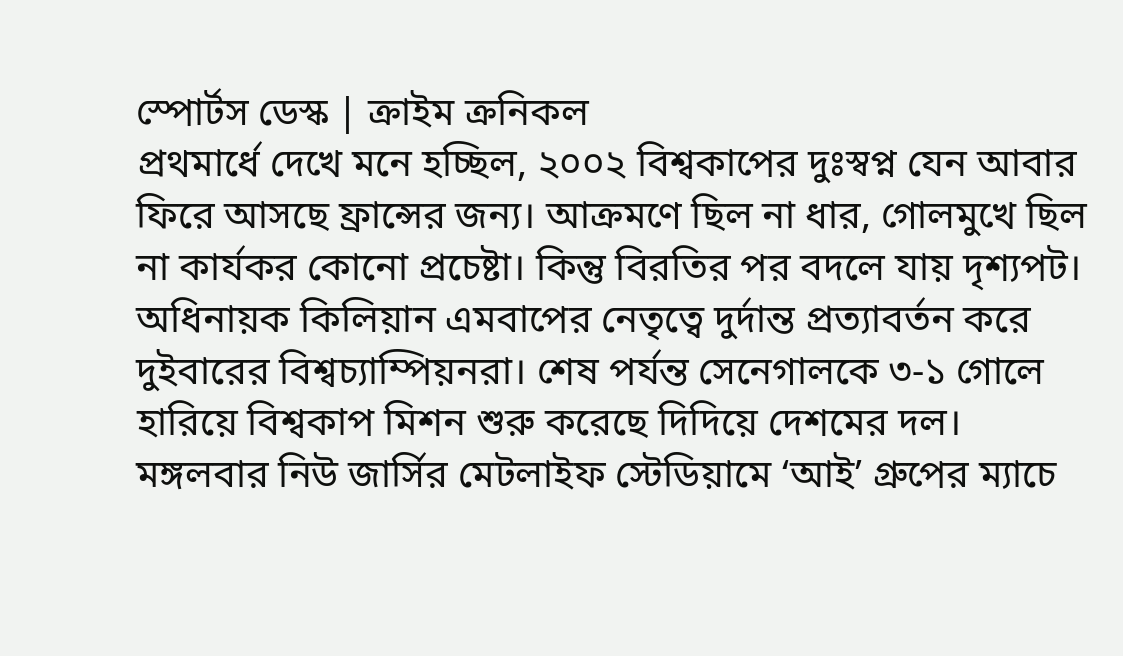স্পোর্টস ডেস্ক | ক্রাইম ক্রনিকল
প্রথমার্ধে দেখে মনে হচ্ছিল, ২০০২ বিশ্বকাপের দুঃস্বপ্ন যেন আবার ফিরে আসছে ফ্রান্সের জন্য। আক্রমণে ছিল না ধার, গোলমুখে ছিল না কার্যকর কোনো প্রচেষ্টা। কিন্তু বিরতির পর বদলে যায় দৃশ্যপট। অধিনায়ক কিলিয়ান এমবাপের নেতৃত্বে দুর্দান্ত প্রত্যাবর্তন করে দুইবারের বিশ্বচ্যাম্পিয়নরা। শেষ পর্যন্ত সেনেগালকে ৩-১ গোলে হারিয়ে বিশ্বকাপ মিশন শুরু করেছে দিদিয়ে দেশমের দল।
মঙ্গলবার নিউ জার্সির মেটলাইফ স্টেডিয়ামে ‘আই’ গ্রুপের ম্যাচে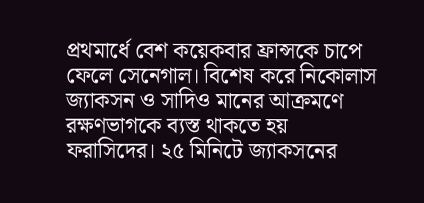প্রথমার্ধে বেশ কয়েকবার ফ্রান্সকে চাপে ফেলে সেনেগাল। বিশেষ করে নিকোলাস জ্যাকসন ও সাদিও মানের আক্রমণে রক্ষণভাগকে ব্যস্ত থাকতে হয় ফরাসিদের। ২৫ মিনিটে জ্যাকসনের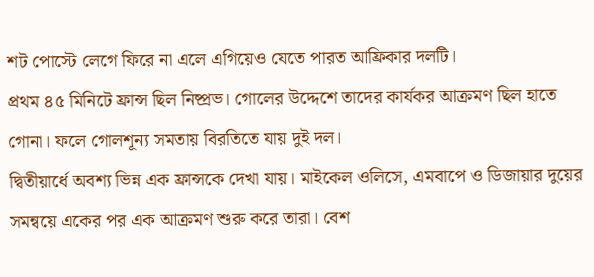শট পোস্টে লেগে ফিরে না এলে এগিয়েও যেতে পারত আফ্রিকার দলটি।
প্রথম ৪৫ মিনিটে ফ্রান্স ছিল নিষ্প্রভ। গোলের উদ্দেশে তাদের কার্যকর আক্রমণ ছিল হাতে গোনা। ফলে গোলশূন্য সমতায় বিরতিতে যায় দুই দল।
দ্বিতীয়ার্ধে অবশ্য ভিন্ন এক ফ্রান্সকে দেখা যায়। মাইকেল ওলিসে, এমবাপে ও ডিজায়ার দুয়ের সমন্বয়ে একের পর এক আক্রমণ শুরু করে তারা। বেশ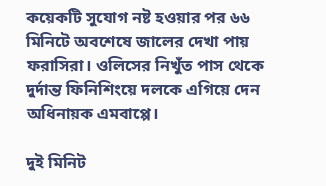কয়েকটি সুযোগ নষ্ট হওয়ার পর ৬৬ মিনিটে অবশেষে জালের দেখা পায় ফরাসিরা। ওলিসের নিখুঁত পাস থেকে দুর্দান্ত ফিনিশিংয়ে দলকে এগিয়ে দেন অধিনায়ক এমবাপ্পে।

দুই মিনিট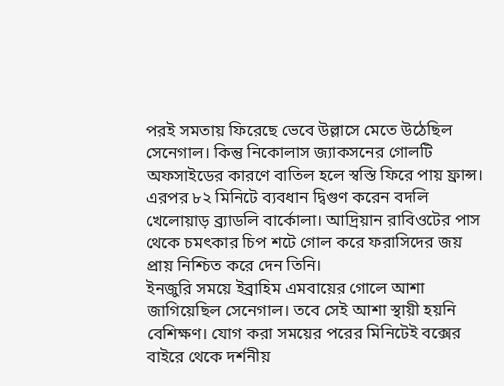পরই সমতায় ফিরেছে ভেবে উল্লাসে মেতে উঠেছিল সেনেগাল। কিন্তু নিকোলাস জ্যাকসনের গোলটি অফসাইডের কারণে বাতিল হলে স্বস্তি ফিরে পায় ফ্রান্স।
এরপর ৮২ মিনিটে ব্যবধান দ্বিগুণ করেন বদলি খেলোয়াড় ব্র্যাডলি বার্কোলা। আদ্রিয়ান রাবিওটের পাস থেকে চমৎকার চিপ শটে গোল করে ফরাসিদের জয় প্রায় নিশ্চিত করে দেন তিনি।
ইনজুরি সময়ে ইব্রাহিম এমবায়ের গোলে আশা জাগিয়েছিল সেনেগাল। তবে সেই আশা স্থায়ী হয়নি বেশিক্ষণ। যোগ করা সময়ের পরের মিনিটেই বক্সের বাইরে থেকে দর্শনীয়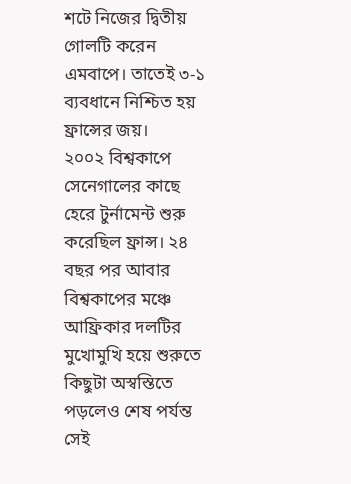শটে নিজের দ্বিতীয় গোলটি করেন এমবাপে। তাতেই ৩-১ ব্যবধানে নিশ্চিত হয় ফ্রান্সের জয়।
২০০২ বিশ্বকাপে সেনেগালের কাছে হেরে টুর্নামেন্ট শুরু করেছিল ফ্রান্স। ২৪ বছর পর আবার বিশ্বকাপের মঞ্চে আফ্রিকার দলটির মুখোমুখি হয়ে শুরুতে কিছুটা অস্বস্তিতে পড়লেও শেষ পর্যন্ত সেই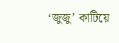‘জুজু’ কাটিয়ে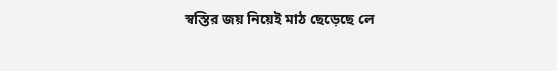স্বস্তির জয় নিয়েই মাঠ ছেড়েছে লে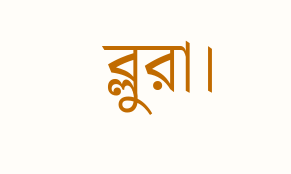ব্লুরা।